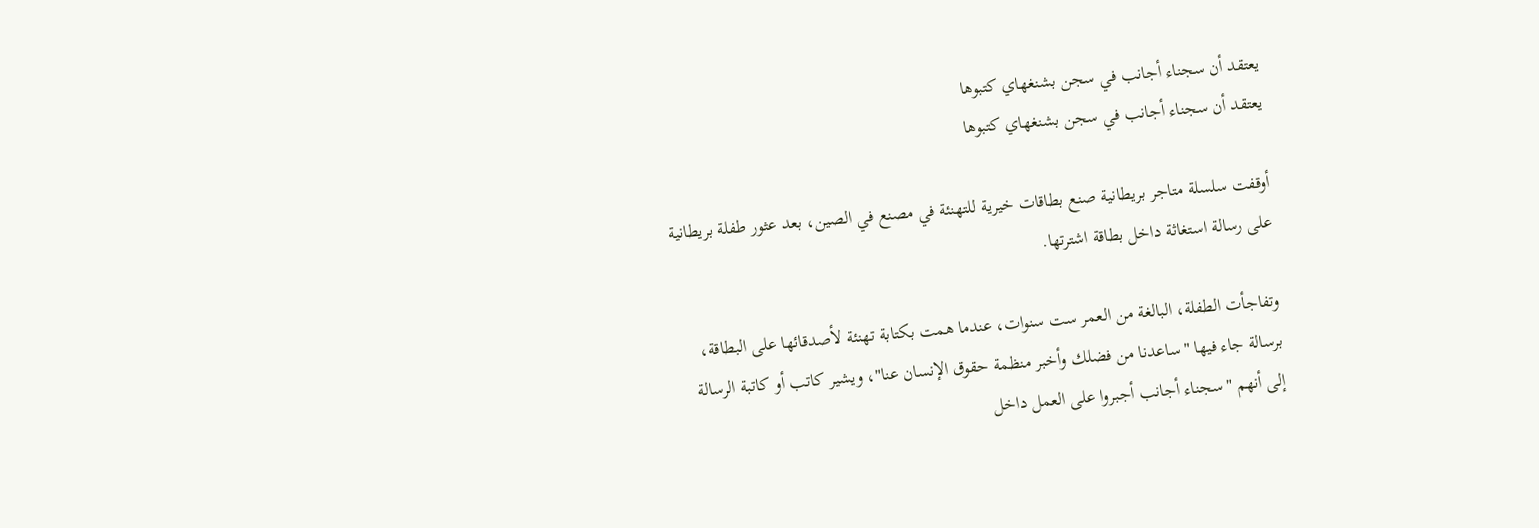يعتقد أن سجناء أجانب في سجن بشنغهاي كتبوها
يعتقد أن سجناء أجانب في سجن بشنغهاي كتبوها

أوقفت سلسلة متاجر بريطانية صنع بطاقات خيرية للتهنئة في مصنع في الصين، بعد عثور طفلة بريطانية على رسالة استغاثة داخل بطاقة اشترتها.

وتفاجأت الطفلة، البالغة من العمر ست سنوات، عندما همت بكتابة تهنئة لأصدقائها على البطاقة، برسالة جاء فيها "ساعدنا من فضلك وأخبر منظمة حقوق الإنسان عنا"، ويشير كاتب أو كاتبة الرسالة إلى أنهم "سجناء أجانب أجبروا على العمل داخل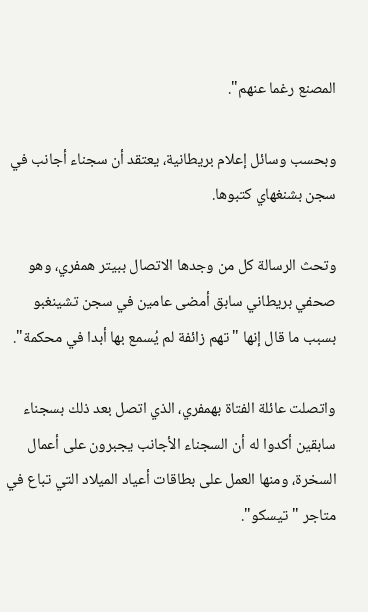المصنع رغما عنهم".

وبحسب وسائل إعلام بريطانية، يعتقد أن سجناء أجانب في سجن بشنغهاي كتبوها.

وتحث الرسالة كل من وجدها الاتصال ببيتر همفري، وهو صحفي بريطاني سابق أمضى عامين في سجن تشينغبو بسبب ما قال إنها "تهم زائفة لم يُسمع بها أبدا في محكمة".

واتصلت عائلة الفتاة بهمفري، الذي اتصل بعد ذلك بسجناء سابقين أكدوا له أن السجناء الأجانب يجبرون على أعمال السخرة، ومنها العمل على بطاقات أعياد الميلاد التي تباع في متاجر "تيسكو".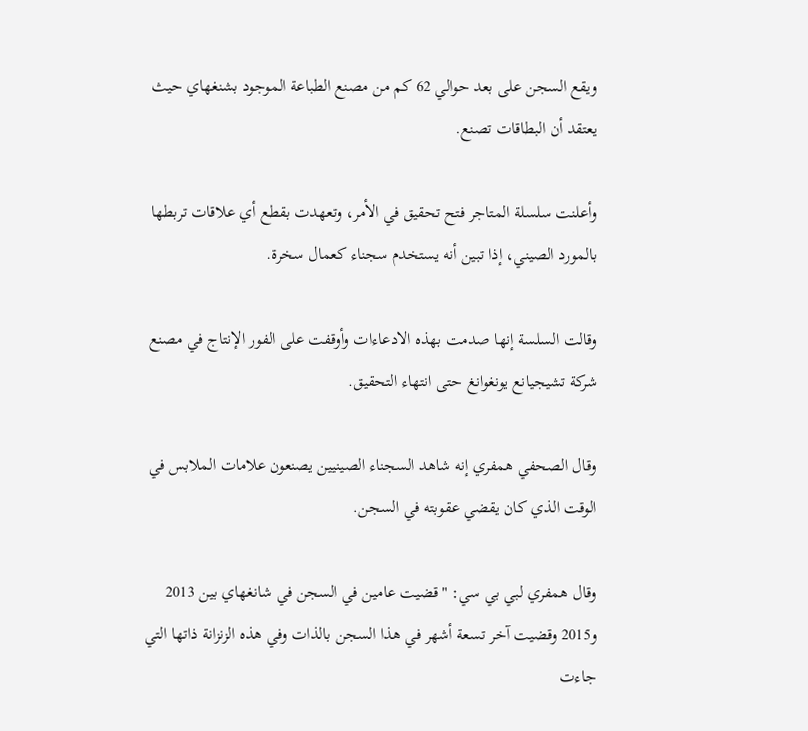ويقع السجن على بعد حوالي 62 كم من مصنع الطباعة الموجود بشنغهاي حيث يعتقد أن البطاقات تصنع.

وأعلنت سلسلة المتاجر فتح تحقيق في الأمر، وتعهدت بقطع أي علاقات تربطها بالمورد الصيني، إذا تبين أنه يستخدم سجناء كعمال سخرة.

وقالت السلسة إنها صدمت بهذه الادعاءات وأوقفت على الفور الإنتاج في مصنع شركة تشيجيانع يونغوانغ حتى انتهاء التحقيق.

وقال الصحفي همفري إنه شاهد السجناء الصينيين يصنعون علامات الملابس في الوقت الذي كان يقضي عقوبته في السجن.

وقال همفري لبي بي سي: "قضيت عامين في السجن في شانغهاي بين 2013 و2015 وقضيت آخر تسعة أشهر في هذا السجن بالذات وفي هذه الزنزانة ذاتها التي جاءت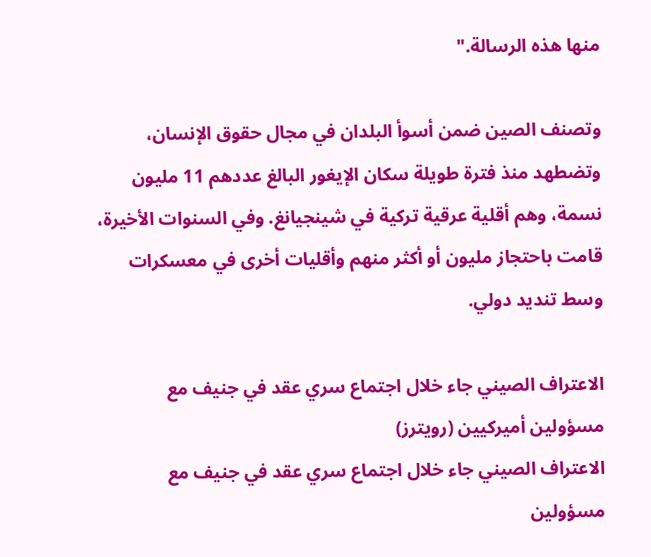منها هذه الرسالة."

وتصنف الصين ضمن أسوأ البلدان في مجال حقوق الإنسان، وتضطهد منذ فترة طويلة سكان الإيغور البالغ عددهم 11 مليون نسمة، وهم أقلية عرقية تركية في شينجيانغ. وفي السنوات الأخيرة، قامت باحتجاز مليون أو أكثر منهم وأقليات أخرى في معسكرات وسط تنديد دولي.

الاعتراف الصيني جاء خلال اجتماع سري عقد في جنيف مع مسؤولين أميركيين (رويترز)
الاعتراف الصيني جاء خلال اجتماع سري عقد في جنيف مع مسؤولين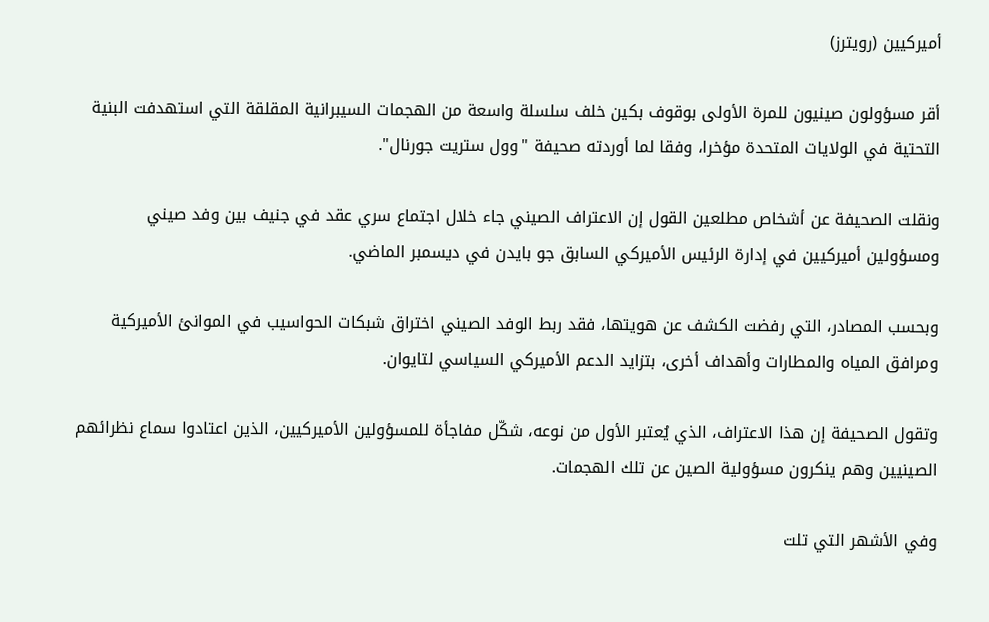أميركيين (رويترز)

أقر مسؤولون صينيون للمرة الأولى بوقوف بكين خلف سلسلة واسعة من الهجمات السيبرانية المقلقة التي استهدفت البنية التحتية في الولايات المتحدة مؤخرا، وفقا لما أوردته صحيفة "وول ستريت جورنال".

ونقلت الصحيفة عن أشخاص مطلعين القول إن الاعتراف الصيني جاء خلال اجتماع سري عقد في جنيف بين وفد صيني ومسؤولين أميركيين في إدارة الرئيس الأميركي السابق جو بايدن في ديسمبر الماضي.

وبحسب المصادر، التي رفضت الكشف عن هويتها، فقد ربط الوفد الصيني اختراق شبكات الحواسيب في الموانئ الأميركية ومرافق المياه والمطارات وأهداف أخرى، بتزايد الدعم الأميركي السياسي لتايوان.

وتقول الصحيفة إن هذا الاعتراف، الذي يُعتبر الأول من نوعه، شكّل مفاجأة للمسؤولين الأميركيين، الذين اعتادوا سماع نظرائهم الصينيين وهم ينكرون مسؤولية الصين عن تلك الهجمات.

وفي الأشهر التي تلت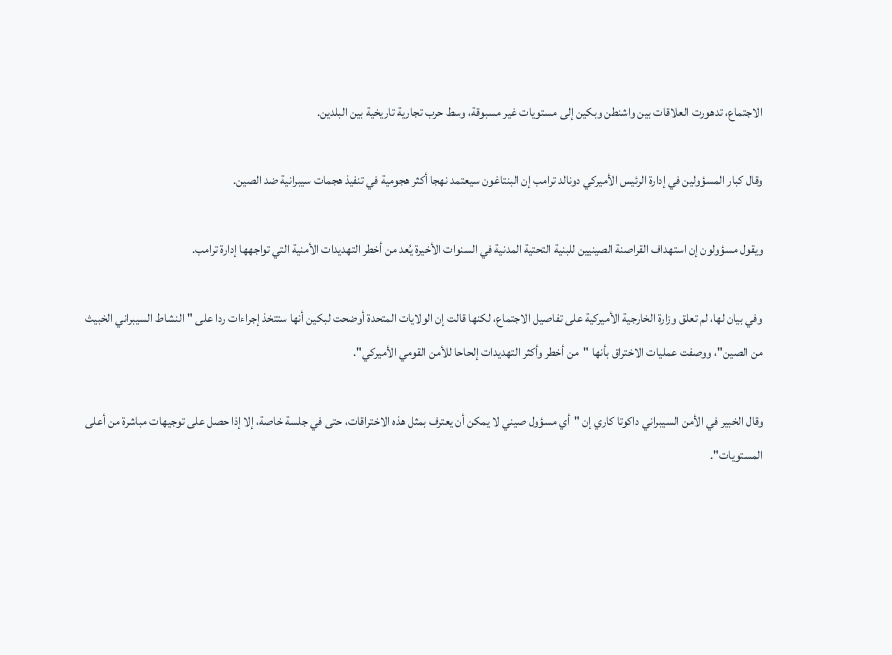الاجتماع، تدهورت العلاقات بين واشنطن وبكين إلى مستويات غير مسبوقة، وسط حرب تجارية تاريخية بين البلدين.

وقال كبار المسؤولين في إدارة الرئيس الأميركي دونالد ترامب إن البنتاغون سيعتمد نهجا أكثر هجومية في تنفيذ هجمات سيبرانية ضد الصين.

ويقول مسؤولون إن استهداف القراصنة الصينيين للبنية التحتية المدنية في السنوات الأخيرة يُعد من أخطر التهديدات الأمنية التي تواجهها إدارة ترامب.

وفي بيان لها، لم تعلق وزارة الخارجية الأميركية على تفاصيل الاجتماع، لكنها قالت إن الولايات المتحدة أوضحت لبكين أنها ستتخذ إجراءات ردا على "النشاط السيبراني الخبيث من الصين"، ووصفت عمليات الاختراق بأنها "من أخطر وأكثر التهديدات إلحاحا للأمن القومي الأميركي".

وقال الخبير في الأمن السيبراني داكوتا كاري إن "أي مسؤول صيني لا يمكن أن يعترف بمثل هذه الاختراقات، حتى في جلسة خاصة، إلا إذا حصل على توجيهات مباشرة من أعلى المستويات".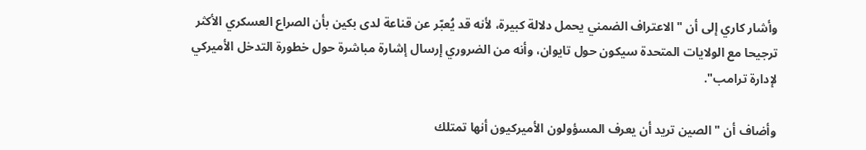وأشار كاري إلى أن "الاعتراف الضمني يحمل دلالة كبيرة، لأنه قد يُعبّر عن قناعة لدى بكين بأن الصراع العسكري الأكثر ترجيحا مع الولايات المتحدة سيكون حول تايوان، وأنه من الضروري إرسال إشارة مباشرة حول خطورة التدخل الأميركي لإدارة ترامب".

وأضاف أن "الصين تريد أن يعرف المسؤولون الأميركيون أنها تمتلك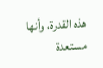هذه القدرة، وأنها مستعدة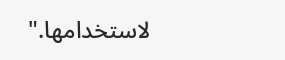لاستخدامها."